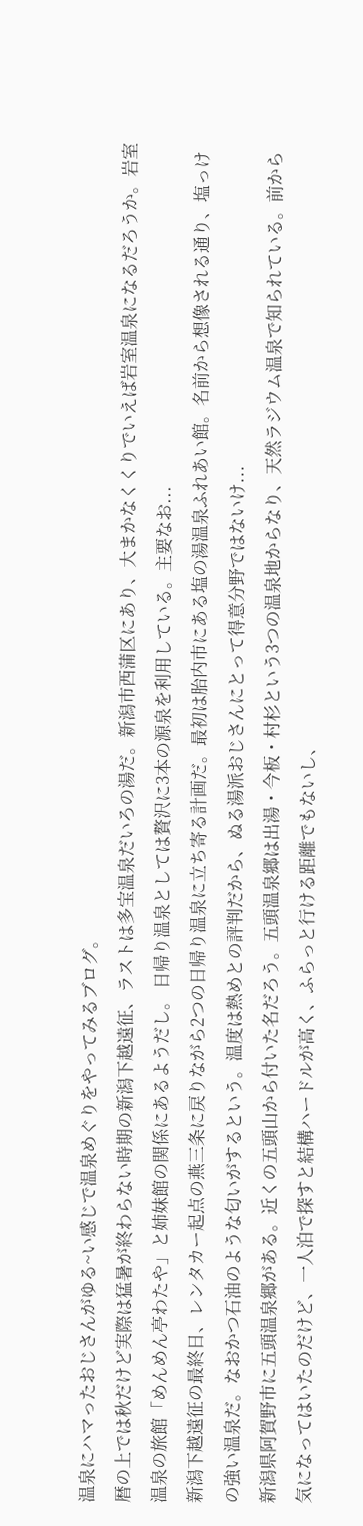温泉にハマったおじさんがゆる~い感じで温泉めぐりをやってみるブログ。
暦の上では秋だけど実際は猛暑が終わらない時期の新潟下越遠征、ラストは多宝温泉だいろの湯だ。新潟市西蒲区にあり、大まかなくくりでいえば岩室温泉になるだろうか。岩室温泉の旅館「めんめん亭わたや」と姉妹館の関係にあるようだし。 日帰り温泉としては贅沢に3本の源泉を利用している。主要なお...
新潟下越遠征の最終日、レンタカー起点の燕三条に戻りながら2つの日帰り温泉に立ち寄る計画だ。最初は胎内市にある塩の湯温泉ふれあい館。名前から想像される通り、塩っけの強い温泉だ。なおかつ石油のような匂いがするという。温度は熱めとの評判だから、ぬる湯派おじさんにとって得意分野ではないけ...
新潟県阿賀野市に五頭温泉郷がある。近くの五頭山から付いた名だろう。五頭温泉郷は出湯・今板・村杉という3つの温泉地からなり、天然ラジウム温泉で知られている。前から気になってはいたのだけど、一人泊で探すと結構ハードルが高く、ふらっと行ける距離でもないし、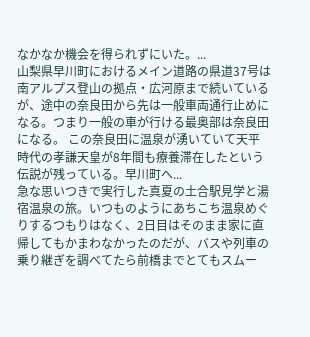なかなか機会を得られずにいた。...
山梨県早川町におけるメイン道路の県道37号は南アルプス登山の拠点・広河原まで続いているが、途中の奈良田から先は一般車両通行止めになる。つまり一般の車が行ける最奥部は奈良田になる。 この奈良田に温泉が湧いていて天平時代の孝謙天皇が8年間も療養滞在したという伝説が残っている。早川町へ...
急な思いつきで実行した真夏の土合駅見学と湯宿温泉の旅。いつものようにあちこち温泉めぐりするつもりはなく、2日目はそのまま家に直帰してもかまわなかったのだが、バスや列車の乗り継ぎを調べてたら前橋までとてもスムー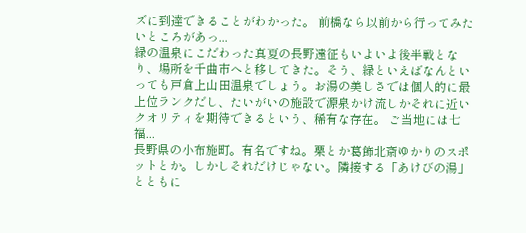ズに到達できることがわかった。 前橋なら以前から行ってみたいところがあっ...
緑の温泉にこだわった真夏の長野遠征もいよいよ後半戦となり、場所を千曲市へと移してきた。そう、緑といえばなんといっても戸倉上山田温泉でしょう。お湯の美しさでは個人的に最上位ランクだし、たいがいの施設で源泉かけ流しかそれに近いクオリティを期待できるという、稀有な存在。 ご当地には七福...
長野県の小布施町。有名ですね。栗とか葛飾北斎ゆかりのスポットとか。しかしそれだけじゃない。隣接する「あけびの湯」とともに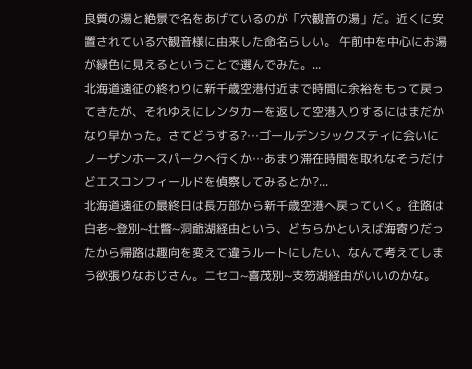良質の湯と絶景で名をあげているのが「穴観音の湯」だ。近くに安置されている穴観音様に由来した命名らしい。 午前中を中心にお湯が緑色に見えるということで選んでみた。...
北海道遠征の終わりに新千歳空港付近まで時間に余裕をもって戻ってきたが、それゆえにレンタカーを返して空港入りするにはまだかなり早かった。さてどうする?…ゴールデンシックスティに会いにノーザンホースパークへ行くか…あまり滞在時間を取れなそうだけどエスコンフィールドを偵察してみるとか?...
北海道遠征の最終日は長万部から新千歳空港へ戻っていく。往路は白老~登別~壮瞥~洞爺湖経由という、どちらかといえば海寄りだったから帰路は趣向を変えて違うルートにしたい、なんて考えてしまう欲張りなおじさん。ニセコ~喜茂別~支笏湖経由がいいのかな。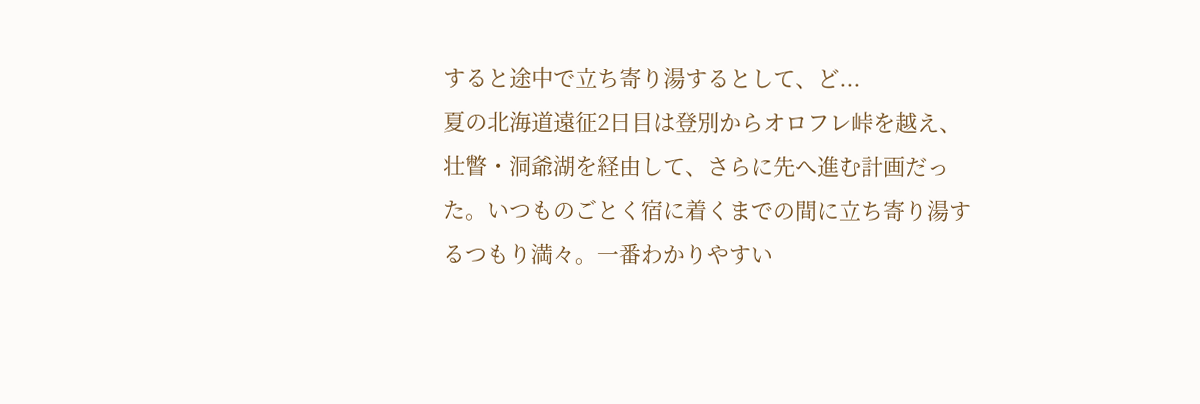すると途中で立ち寄り湯するとして、ど...
夏の北海道遠征2日目は登別からオロフレ峠を越え、壮瞥・洞爺湖を経由して、さらに先へ進む計画だった。いつものごとく宿に着くまでの間に立ち寄り湯するつもり満々。一番わかりやすい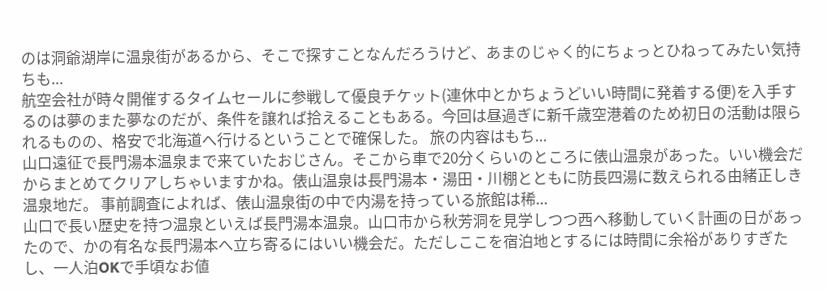のは洞爺湖岸に温泉街があるから、そこで探すことなんだろうけど、あまのじゃく的にちょっとひねってみたい気持ちも...
航空会社が時々開催するタイムセールに参戦して優良チケット(連休中とかちょうどいい時間に発着する便)を入手するのは夢のまた夢なのだが、条件を譲れば拾えることもある。今回は昼過ぎに新千歳空港着のため初日の活動は限られるものの、格安で北海道へ行けるということで確保した。 旅の内容はもち...
山口遠征で長門湯本温泉まで来ていたおじさん。そこから車で20分くらいのところに俵山温泉があった。いい機会だからまとめてクリアしちゃいますかね。俵山温泉は長門湯本・湯田・川棚とともに防長四湯に数えられる由緒正しき温泉地だ。 事前調査によれば、俵山温泉街の中で内湯を持っている旅館は稀...
山口で長い歴史を持つ温泉といえば長門湯本温泉。山口市から秋芳洞を見学しつつ西へ移動していく計画の日があったので、かの有名な長門湯本へ立ち寄るにはいい機会だ。ただしここを宿泊地とするには時間に余裕がありすぎたし、一人泊OKで手頃なお値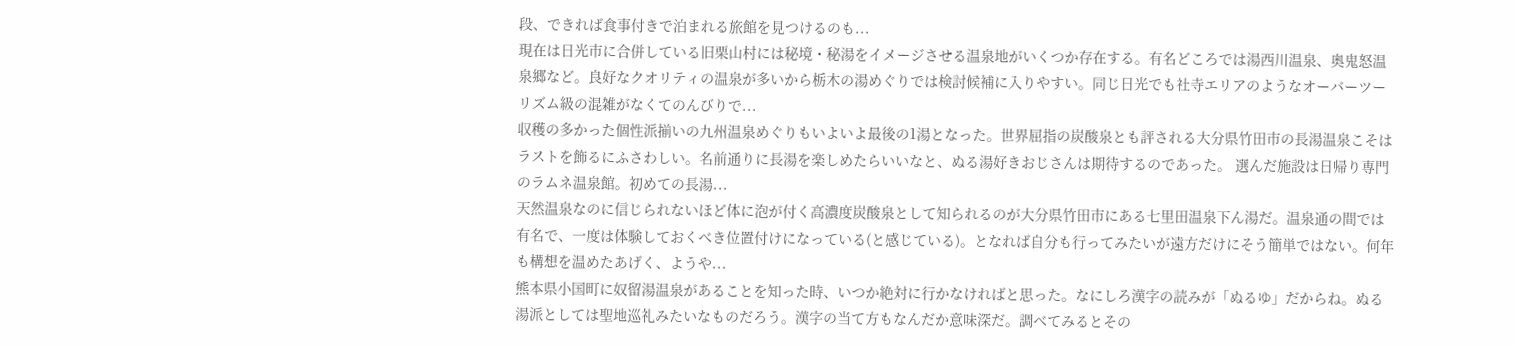段、できれば食事付きで泊まれる旅館を見つけるのも...
現在は日光市に合併している旧栗山村には秘境・秘湯をイメージさせる温泉地がいくつか存在する。有名どころでは湯西川温泉、奥鬼怒温泉郷など。良好なクオリティの温泉が多いから栃木の湯めぐりでは検討候補に入りやすい。同じ日光でも社寺エリアのようなオーバーツーリズム級の混雑がなくてのんびりで...
収穫の多かった個性派揃いの九州温泉めぐりもいよいよ最後の1湯となった。世界屈指の炭酸泉とも評される大分県竹田市の長湯温泉こそはラストを飾るにふさわしい。名前通りに長湯を楽しめたらいいなと、ぬる湯好きおじさんは期待するのであった。 選んだ施設は日帰り専門のラムネ温泉館。初めての長湯...
天然温泉なのに信じられないほど体に泡が付く高濃度炭酸泉として知られるのが大分県竹田市にある七里田温泉下ん湯だ。温泉通の間では有名で、一度は体験しておくべき位置付けになっている(と感じている)。となれば自分も行ってみたいが遠方だけにそう簡単ではない。何年も構想を温めたあげく、ようや...
熊本県小国町に奴留湯温泉があることを知った時、いつか絶対に行かなければと思った。なにしろ漢字の読みが「ぬるゆ」だからね。ぬる湯派としては聖地巡礼みたいなものだろう。漢字の当て方もなんだか意味深だ。調べてみるとその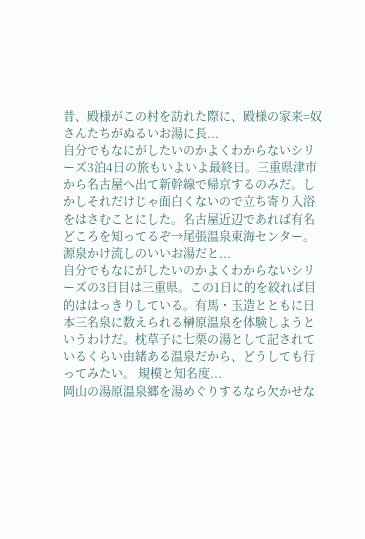昔、殿様がこの村を訪れた際に、殿様の家来=奴さんたちがぬるいお湯に長...
自分でもなにがしたいのかよくわからないシリーズ3泊4日の旅もいよいよ最終日。三重県津市から名古屋へ出て新幹線で帰京するのみだ。しかしそれだけじゃ面白くないので立ち寄り入浴をはさむことにした。名古屋近辺であれば有名どころを知ってるぞ→尾張温泉東海センター。源泉かけ流しのいいお湯だと...
自分でもなにがしたいのかよくわからないシリーズの3日目は三重県。この1日に的を絞れば目的ははっきりしている。有馬・玉造とともに日本三名泉に数えられる榊原温泉を体験しようというわけだ。枕草子に七栗の湯として記されているくらい由緒ある温泉だから、どうしても行ってみたい。 規模と知名度...
岡山の湯原温泉郷を湯めぐりするなら欠かせな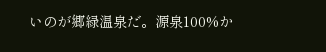いのが郷緑温泉だ。源泉100%か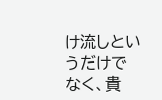け流しというだけでなく、貴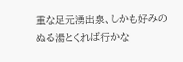重な足元湧出泉、しかも好みのぬる湯とくれば行かな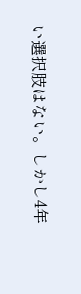い選択肢はない。しかし4年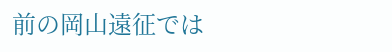前の岡山遠征では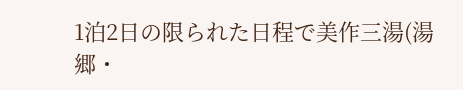1泊2日の限られた日程で美作三湯(湯郷・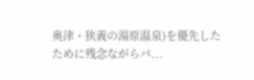奥津・狭義の湯原温泉)を優先したために残念ながらパ...